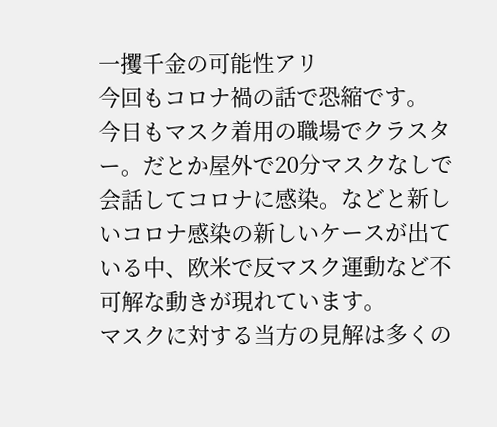一攫千金の可能性アリ
今回もコロナ禍の話で恐縮です。
今日もマスク着用の職場でクラスター。だとか屋外で20分マスクなしで会話してコロナに感染。などと新しいコロナ感染の新しいケースが出ている中、欧米で反マスク運動など不可解な動きが現れています。
マスクに対する当方の見解は多くの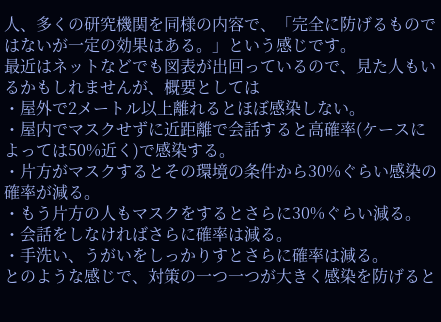人、多くの研究機関を同様の内容で、「完全に防げるものではないが一定の効果はある。」という感じです。
最近はネットなどでも図表が出回っているので、見た人もいるかもしれませんが、概要としては
・屋外で2メートル以上離れるとほぼ感染しない。
・屋内でマスクせずに近距離で会話すると高確率(ケースによっては50%近く)で感染する。
・片方がマスクするとその環境の条件から30%ぐらい感染の確率が減る。
・もう片方の人もマスクをするとさらに30%ぐらい減る。
・会話をしなければさらに確率は減る。
・手洗い、うがいをしっかりすとさらに確率は減る。
とのような感じで、対策の一つ一つが大きく感染を防げると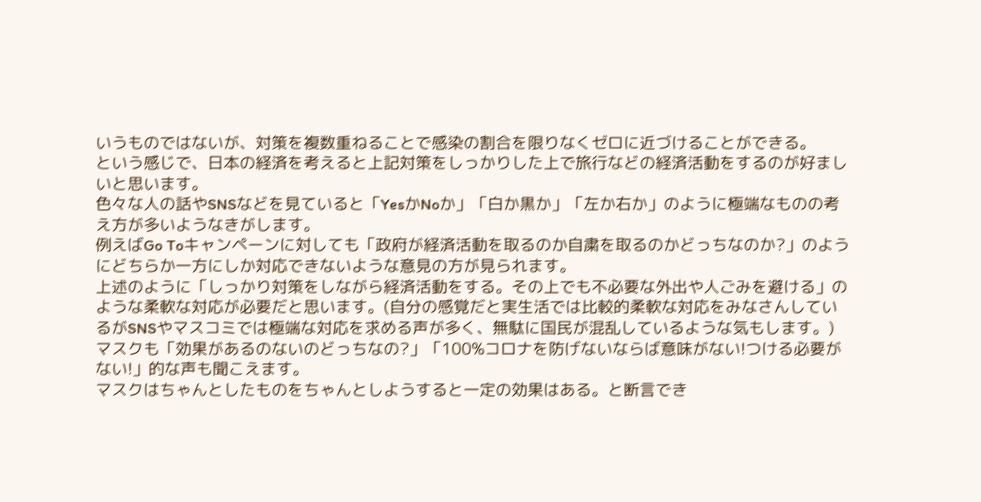いうものではないが、対策を複数重ねることで感染の割合を限りなくゼロに近づけることができる。
という感じで、日本の経済を考えると上記対策をしっかりした上で旅行などの経済活動をするのが好ましいと思います。
色々な人の話やSNSなどを見ていると「YesかNoか」「白か黒か」「左か右か」のように極端なものの考え方が多いようなきがします。
例えばGo Toキャンペーンに対しても「政府が経済活動を取るのか自粛を取るのかどっちなのか?」のようにどちらか一方にしか対応できないような意見の方が見られます。
上述のように「しっかり対策をしながら経済活動をする。その上でも不必要な外出や人ごみを避ける」のような柔軟な対応が必要だと思います。(自分の感覚だと実生活では比較的柔軟な対応をみなさんしているがSNSやマスコミでは極端な対応を求める声が多く、無駄に国民が混乱しているような気もします。)
マスクも「効果があるのないのどっちなの?」「100%コロナを防げないならば意味がない!つける必要がない!」的な声も聞こえます。
マスクはちゃんとしたものをちゃんとしようすると一定の効果はある。と断言でき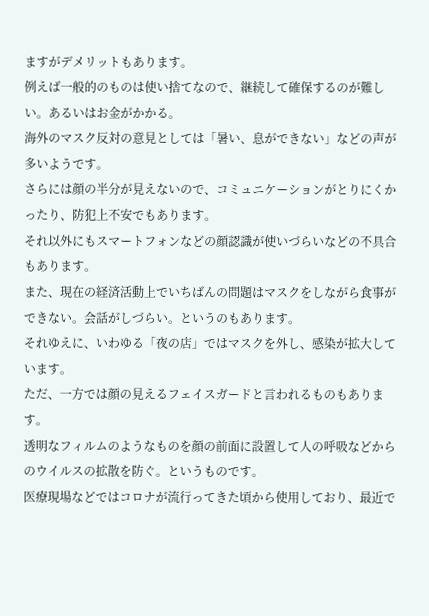ますがデメリットもあります。
例えば一般的のものは使い捨てなので、継続して確保するのが難しい。あるいはお金がかかる。
海外のマスク反対の意見としては「暑い、息ができない」などの声が多いようです。
さらには顔の半分が見えないので、コミュニケーションがとりにくかったり、防犯上不安でもあります。
それ以外にもスマートフォンなどの顔認識が使いづらいなどの不具合もあります。
また、現在の経済活動上でいちばんの問題はマスクをしながら食事ができない。会話がしづらい。というのもあります。
それゆえに、いわゆる「夜の店」ではマスクを外し、感染が拡大しています。
ただ、一方では顔の見えるフェイスガードと言われるものもあります。
透明なフィルムのようなものを顔の前面に設置して人の呼吸などからのウイルスの拡散を防ぐ。というものです。
医療現場などではコロナが流行ってきた頃から使用しており、最近で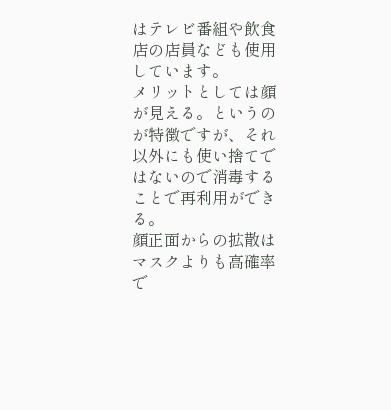はテレビ番組や飲食店の店員なども使用しています。
メリットとしては顔が見える。というのが特徴ですが、それ以外にも使い捨てではないので消毒することで再利用ができる。
顔正面からの拡散はマスクよりも高確率で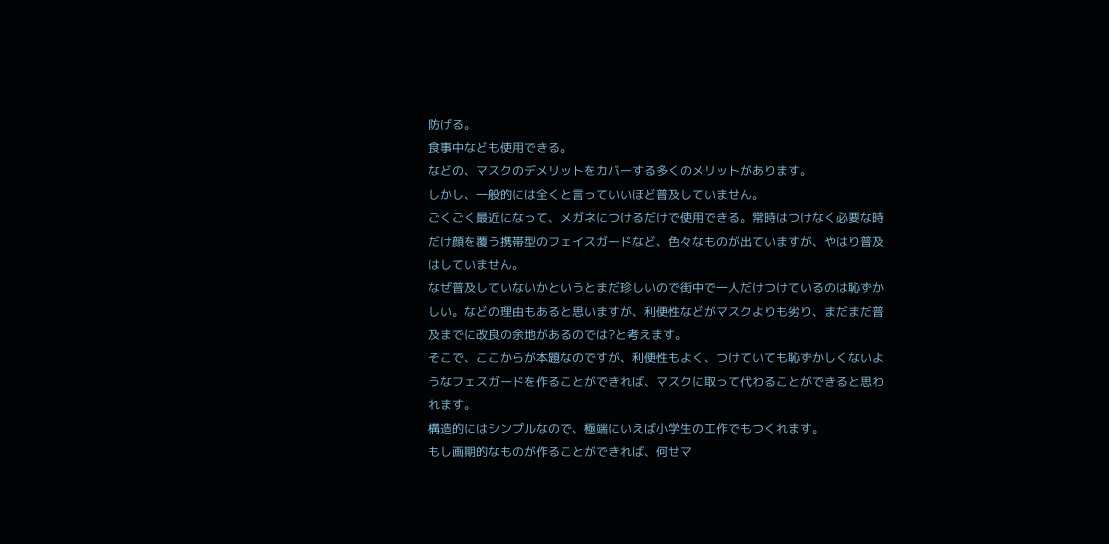防げる。
食事中なども使用できる。
などの、マスクのデメリットをカバーする多くのメリットがあります。
しかし、一般的には全くと言っていいほど普及していません。
ごくごく最近になって、メガネにつけるだけで使用できる。常時はつけなく必要な時だけ顔を覆う携帯型のフェイスガードなど、色々なものが出ていますが、やはり普及はしていません。
なぜ普及していないかというとまだ珍しいので街中で一人だけつけているのは恥ずかしい。などの理由もあると思いますが、利便性などがマスクよりも劣り、まだまだ普及までに改良の余地があるのでは?と考えます。
そこで、ここからが本題なのですが、利便性もよく、つけていても恥ずかしくないようなフェスガードを作ることができれば、マスクに取って代わることができると思われます。
構造的にはシンプルなので、極端にいえば小学生の工作でもつくれます。
もし画期的なものが作ることができれば、何せマ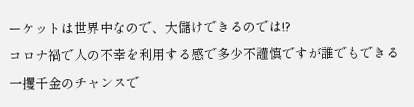ーケットは世界中なので、大儲けできるのでは!?
コロナ禍で人の不幸を利用する感で多少不謹慎ですが誰でもできる一攫千金のチャンスで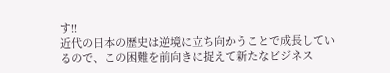す!!
近代の日本の歴史は逆境に立ち向かうことで成長しているので、この困難を前向きに捉えて新たなビジネス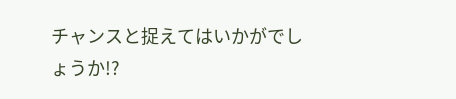チャンスと捉えてはいかがでしょうか!?